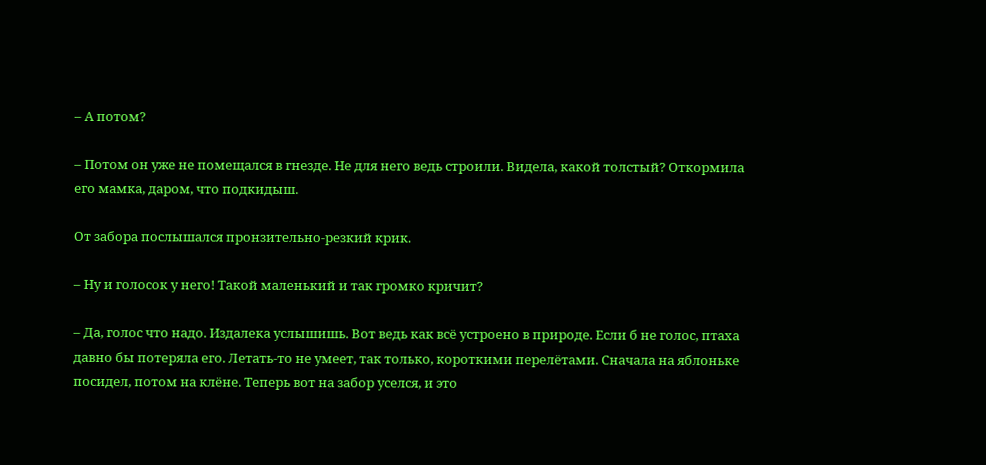– А потом?

– Потом он уже не помещался в гнезде. Не для него ведь строили. Видела, какой толстый? Откормила его мамка, даром, что подкидыш.

От забора послышался пронзительно-резкий крик.

– Ну и голосок у него! Такой маленький и так громко кричит?

– Да, голос что надо. Издалека услышишь. Вот ведь как всё устроено в природе. Если б не голос, птаха давно бы потеряла его. Летать-то не умеет, так только, короткими перелётами. Сначала на яблоньке посидел, потом на клёне. Теперь вот на забор уселся, и это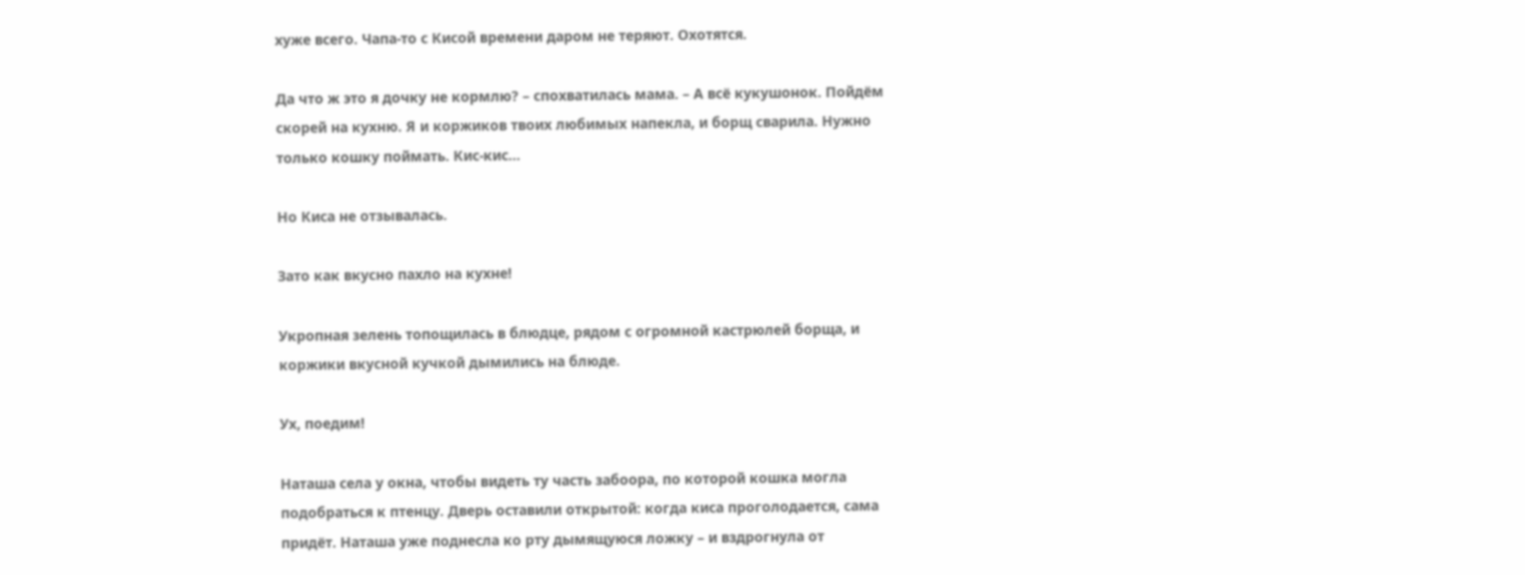хуже всего. Чапа-то с Кисой времени даром не теряют. Охотятся.

Да что ж это я дочку не кормлю? – спохватилась мама. – А всё кукушонок. Пойдём скорей на кухню. Я и коржиков твоих любимых напекла, и борщ сварила. Нужно только кошку поймать. Кис-кис…

Но Киса не отзывалась.

Зато как вкусно пахло на кухне!

Укропная зелень топощилась в блюдце, рядом с огромной кастрюлей борща, и коржики вкусной кучкой дымились на блюде.

Ух, поедим!

Наташа села у окна, чтобы видеть ту часть забоора, по которой кошка могла подобраться к птенцу. Дверь оставили открытой: когда киса проголодается, сама придёт. Наташа уже поднесла ко рту дымящуюся ложку – и вздрогнула от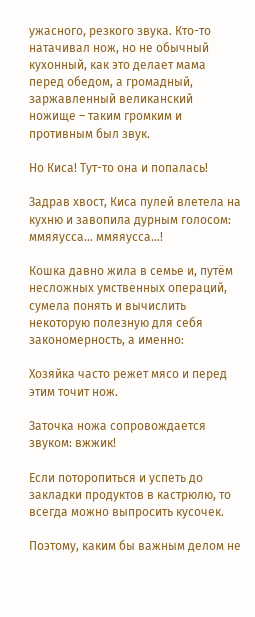ужасного, резкого звука. Кто-то натачивал нож, но не обычный кухонный, как это делает мама перед обедом, а громадный, заржавленный великанский ножище – таким громким и противным был звук.

Но Киса! Тут-то она и попалась!

Задрав хвост, Киса пулей влетела на кухню и завопила дурным голосом: ммяяусса… ммяяусса…!

Кошка давно жила в семье и, путём несложных умственных операций, сумела понять и вычислить некоторую полезную для себя закономерность, а именно:

Хозяйка часто режет мясо и перед этим точит нож.

Заточка ножа сопровождается звуком: вжжик!

Если поторопиться и успеть до закладки продуктов в кастрюлю, то всегда можно выпросить кусочек.

Поэтому, каким бы важным делом не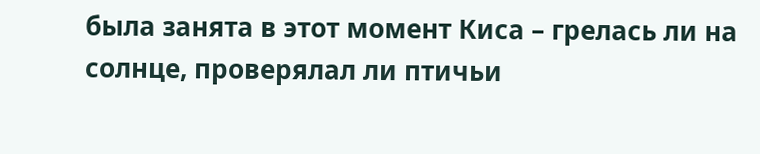была занята в этот момент Киса – грелась ли на солнце, проверялал ли птичьи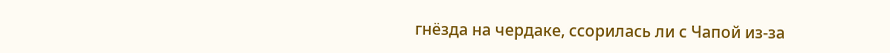гнёзда на чердаке, ссорилась ли с Чапой из-за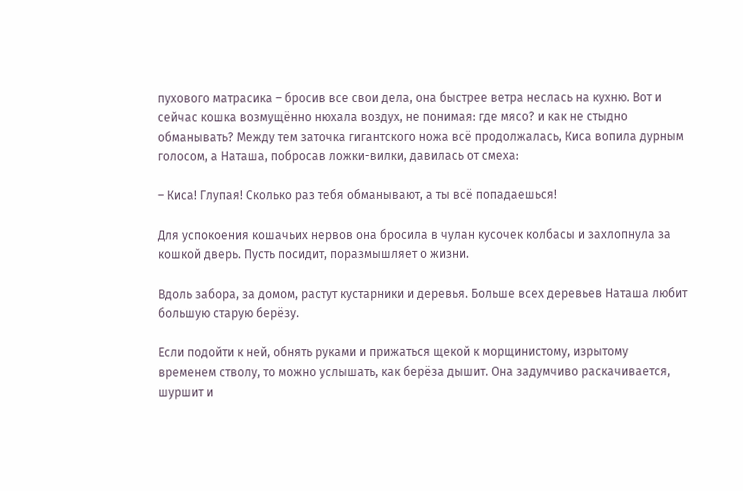пухового матрасика – бросив все свои дела, она быстрее ветра неслась на кухню. Вот и сейчас кошка возмущённо нюхала воздух, не понимая: где мясо? и как не стыдно обманывать? Между тем заточка гигантского ножа всё продолжалась, Киса вопила дурным голосом, а Наташа, побросав ложки-вилки, давилась от смеха:

– Киса! Глупая! Сколько раз тебя обманывают, а ты всё попадаешься!

Для успокоения кошачьих нервов она бросила в чулан кусочек колбасы и захлопнула за кошкой дверь. Пусть посидит, поразмышляет о жизни.

Вдоль забора, за домом, растут кустарники и деревья. Больше всех деревьев Наташа любит большую старую берёзу.

Если подойти к ней, обнять руками и прижаться щекой к морщинистому, изрытому временем стволу, то можно услышать, как берёза дышит. Она задумчиво раскачивается, шуршит и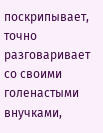поскрипывает, точно разговаривает со своими голенастыми внучками,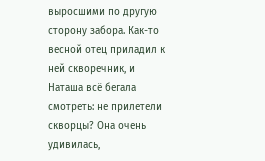выросшими по другую сторону забора. Как-то весной отец приладил к ней скворечник, и Наташа всё бегала смотреть: не прилетели скворцы? Она очень удивилась,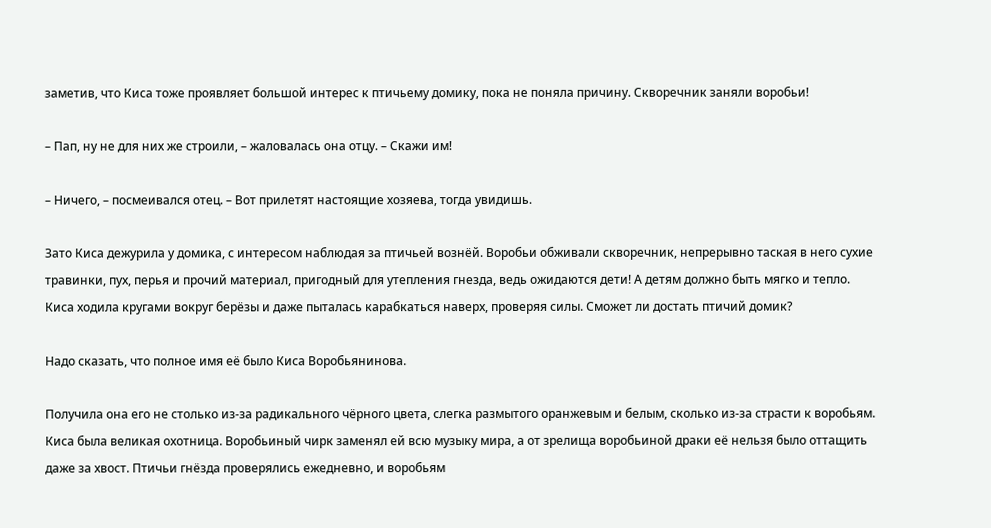заметив, что Киса тоже проявляет большой интерес к птичьему домику, пока не поняла причину. Скворечник заняли воробьи!

– Пап, ну не для них же строили, – жаловалась она отцу. – Скажи им!

– Ничего, – посмеивался отец. – Вот прилетят настоящие хозяева, тогда увидишь.

Зато Киса дежурила у домика, с интересом наблюдая за птичьей вознёй. Воробьи обживали скворечник, непрерывно таская в него сухие травинки, пух, перья и прочий материал, пригодный для утепления гнезда, ведь ожидаются дети! А детям должно быть мягко и тепло. Киса ходила кругами вокруг берёзы и даже пыталась карабкаться наверх, проверяя силы. Сможет ли достать птичий домик?

Надо сказать, что полное имя её было Киса Воробьянинова.

Получила она его не столько из-за радикального чёрного цвета, слегка размытого оранжевым и белым, сколько из-за страсти к воробьям. Киса была великая охотница. Воробьиный чирк заменял ей всю музыку мира, а от зрелища воробьиной драки её нельзя было оттащить даже за хвост. Птичьи гнёзда проверялись ежедневно, и воробьям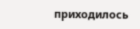приходилось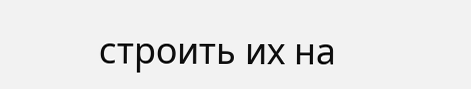строить их на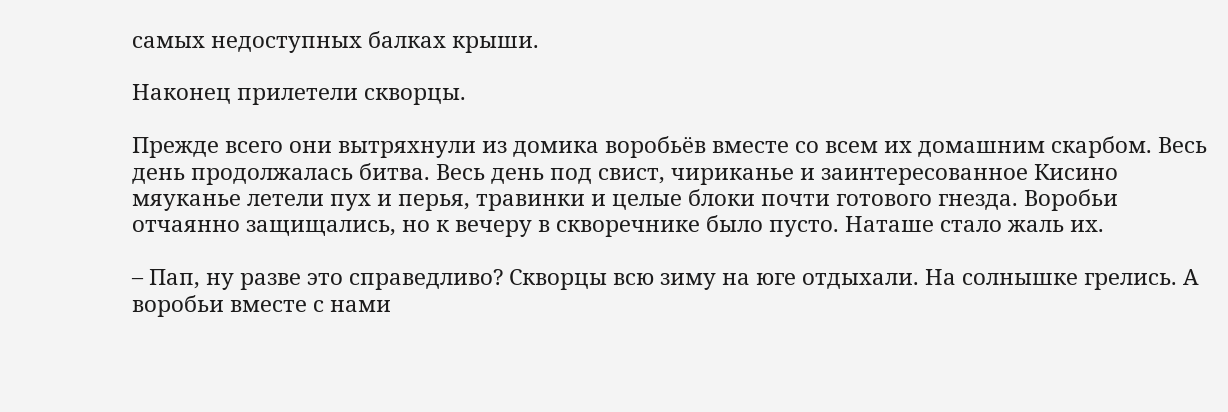самых недоступных балках крыши.

Наконец прилетели скворцы.

Прежде всего они вытряхнули из домика воробьёв вместе со всем их домашним скарбом. Весь день продолжалась битва. Весь день под свист, чириканье и заинтересованное Кисино мяуканье летели пух и перья, травинки и целые блоки почти готового гнезда. Воробьи отчаянно защищались, но к вечеру в скворечнике было пусто. Наташе стало жаль их.

– Пап, ну разве это справедливо? Скворцы всю зиму на юге отдыхали. На солнышке грелись. А воробьи вместе с нами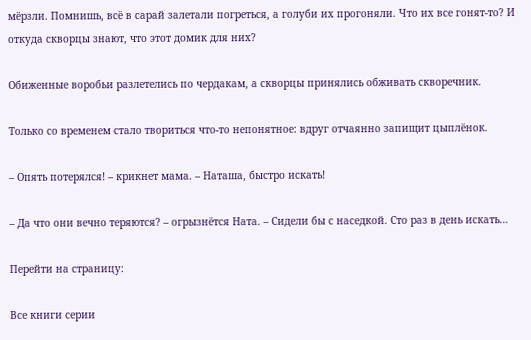мёрзли. Помнишь, всё в сарай залетали погреться, а голуби их прогоняли. Что их все гонят-то? И откуда скворцы знают, что этот домик для них?

Обиженные воробьи разлетелись по чердакам, а скворцы принялись обживать скворечник.

Только со временем стало твориться что-то непонятное: вдруг отчаянно запищит цыплёнок.

– Опять потерялся! – крикнет мама. – Наташа, быстро искать!

– Да что они вечно теряются? – огрызнётся Ната. – Сидели бы с наседкой. Сто раз в день искать…

Перейти на страницу:

Все книги серии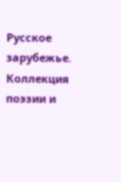Русское зарубежье. Коллекция поэзии и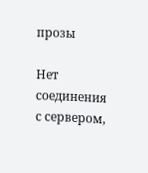прозы

Нет соединения с сервером,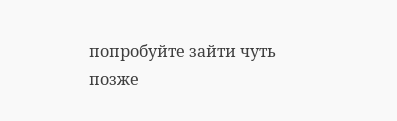попробуйте зайти чуть позже